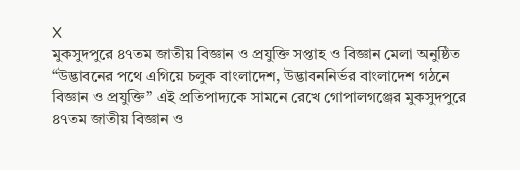X
মুকসুদপুরে ৪৭তম জাতীয় বিজ্ঞান ও প্রযুক্তি সপ্তাহ ও বিজ্ঞান মেলা অনুষ্ঠিত
“উদ্ভাবনের পথে এগিয়ে চলুক বাংলাদেশ, উদ্ভাবননির্ভর বাংলাদেশ গঠনে বিজ্ঞান ও প্রযুক্তি” এই প্রতিপাদ্যকে সামনে রেখে গোপালগঞ্জের মুকসুদপুরে ৪৭তম জাতীয় বিজ্ঞান ও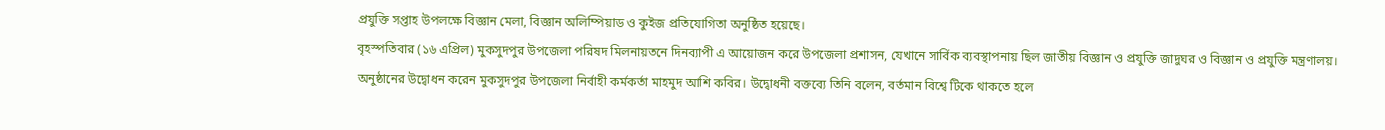প্রযুক্তি সপ্তাহ উপলক্ষে বিজ্ঞান মেলা, বিজ্ঞান অলিম্পিয়াড ও কুইজ প্রতিযোগিতা অনুষ্ঠিত হয়েছে।
বৃহস্পতিবার (১৬ এপ্রিল) মুকসুদপুর উপজেলা পরিষদ মিলনায়তনে দিনব্যাপী এ আয়োজন করে উপজেলা প্রশাসন, যেখানে সার্বিক ব্যবস্থাপনায় ছিল জাতীয় বিজ্ঞান ও প্রযুক্তি জাদুঘর ও বিজ্ঞান ও প্রযুক্তি মন্ত্রণালয়।
অনুষ্ঠানের উদ্বোধন করেন মুকসুদপুর উপজেলা নির্বাহী কর্মকর্তা মাহমুদ আশি কবির। উদ্বোধনী বক্তব্যে তিনি বলেন, বর্তমান বিশ্বে টিকে থাকতে হলে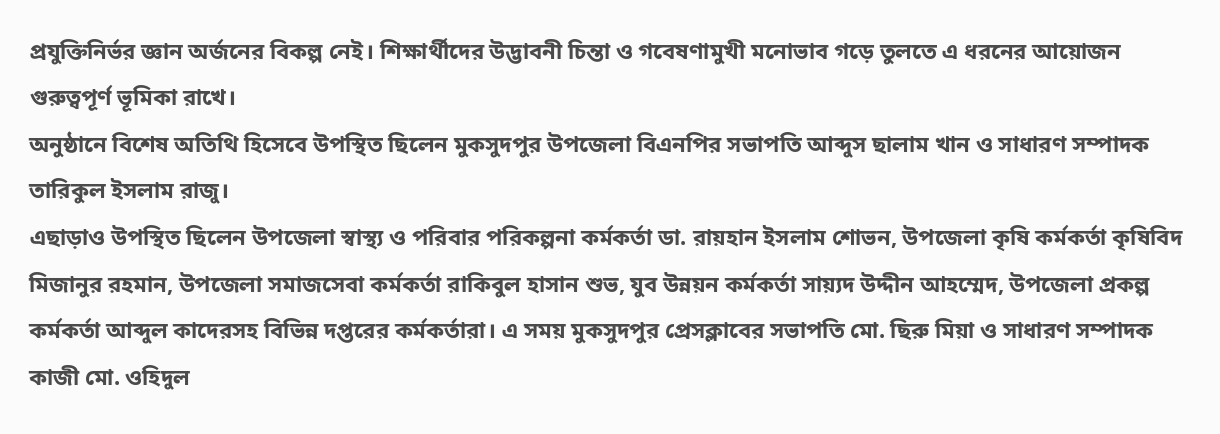প্রযুক্তিনির্ভর জ্ঞান অর্জনের বিকল্প নেই। শিক্ষার্থীদের উদ্ভাবনী চিন্তা ও গবেষণামুখী মনোভাব গড়ে তুলতে এ ধরনের আয়োজন গুরুত্বপূর্ণ ভূমিকা রাখে।
অনুষ্ঠানে বিশেষ অতিথি হিসেবে উপস্থিত ছিলেন মুকসুদপুর উপজেলা বিএনপির সভাপতি আব্দুস ছালাম খান ও সাধারণ সম্পাদক তারিকুল ইসলাম রাজু।
এছাড়াও উপস্থিত ছিলেন উপজেলা স্বাস্থ্য ও পরিবার পরিকল্পনা কর্মকর্তা ডা. রায়হান ইসলাম শোভন, উপজেলা কৃষি কর্মকর্তা কৃষিবিদ মিজানুর রহমান, উপজেলা সমাজসেবা কর্মকর্তা রাকিবুল হাসান শুভ, যুব উন্নয়ন কর্মকর্তা সায়্যদ উদ্দীন আহম্মেদ, উপজেলা প্রকল্প কর্মকর্তা আব্দুল কাদেরসহ বিভিন্ন দপ্তরের কর্মকর্তারা। এ সময় মুকসুদপুর প্রেসক্লাবের সভাপতি মো. ছিরু মিয়া ও সাধারণ সম্পাদক কাজী মো. ওহিদুল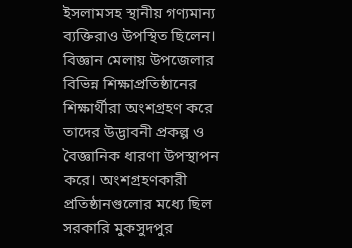ইসলামসহ স্থানীয় গণ্যমান্য ব্যক্তিরাও উপস্থিত ছিলেন।
বিজ্ঞান মেলায় উপজেলার বিভিন্ন শিক্ষাপ্রতিষ্ঠানের শিক্ষার্থীরা অংশগ্রহণ করে তাদের উদ্ভাবনী প্রকল্প ও বৈজ্ঞানিক ধারণা উপস্থাপন করে। অংশগ্রহণকারী প্রতিষ্ঠানগুলোর মধ্যে ছিল সরকারি মুকসুদপুর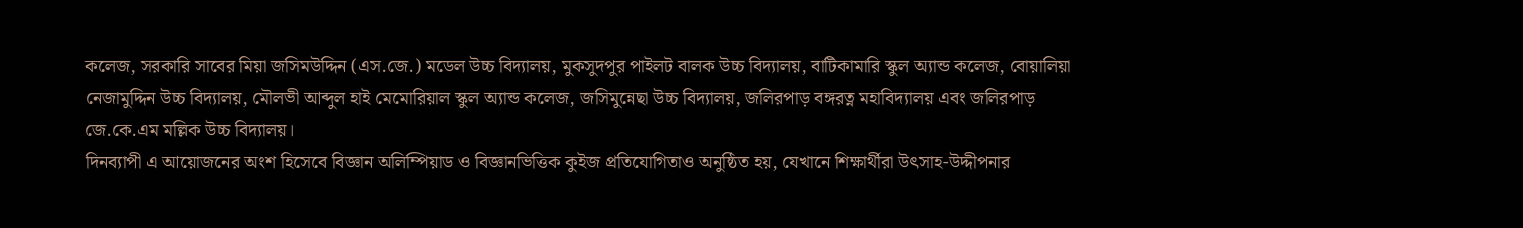কলেজ, সরকারি সাবের মিয়া জসিমউদ্দিন (এস.জে.) মডেল উচ্চ বিদ্যালয়, মুকসুদপুর পাইলট বালক উচ্চ বিদ্যালয়, বাটিকামারি স্কুল অ্যান্ড কলেজ, বোয়ালিয়া নেজামুদ্দিন উচ্চ বিদ্যালয়, মৌলভী আব্দুল হাই মেমোরিয়াল স্কুল অ্যান্ড কলেজ, জসিমুন্নেছা উচ্চ বিদ্যালয়, জলিরপাড় বঙ্গরত্ন মহাবিদ্যালয় এবং জলিরপাড় জে.কে.এম মল্লিক উচ্চ বিদ্যালয়।
দিনব্যাপী এ আয়োজনের অংশ হিসেবে বিজ্ঞান অলিম্পিয়াড ও বিজ্ঞানভিত্তিক কুইজ প্রতিযোগিতাও অনুষ্ঠিত হয়, যেখানে শিক্ষার্থীরা উৎসাহ-উদ্দীপনার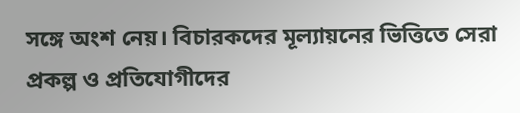সঙ্গে অংশ নেয়। বিচারকদের মূল্যায়নের ভিত্তিতে সেরা প্রকল্প ও প্রতিযোগীদের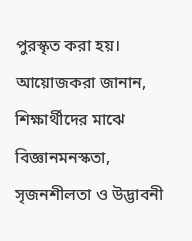পুরস্কৃত করা হয়।
আয়োজকরা জানান, শিক্ষার্থীদের মাঝে বিজ্ঞানমনস্কতা, সৃজনশীলতা ও উদ্ভাবনী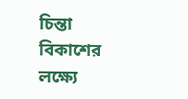চিন্তা বিকাশের লক্ষ্যে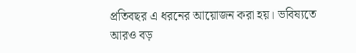প্রতিবছর এ ধরনের আয়োজন করা হয়। ভবিষ্যতে আরও বড়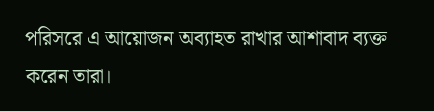পরিসরে এ আয়োজন অব্যাহত রাখার আশাবাদ ব্যক্ত করেন তারা।